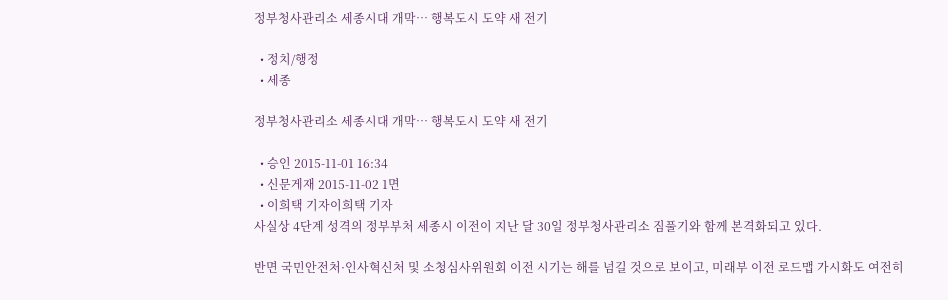정부청사관리소 세종시대 개막… 행복도시 도약 새 전기

  • 정치/행정
  • 세종

정부청사관리소 세종시대 개막… 행복도시 도약 새 전기

  • 승인 2015-11-01 16:34
  • 신문게재 2015-11-02 1면
  • 이희택 기자이희택 기자
사실상 4단계 성격의 정부부처 세종시 이전이 지난 달 30일 정부청사관리소 짐풀기와 함께 본격화되고 있다.

반면 국민안전처·인사혁신처 및 소청심사위원회 이전 시기는 해를 넘길 것으로 보이고, 미래부 이전 로드맵 가시화도 여전히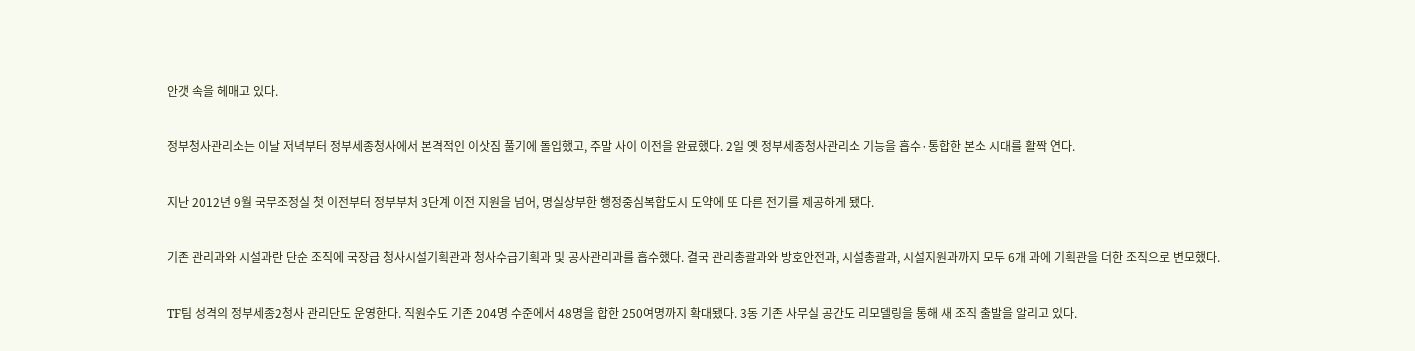안갯 속을 헤매고 있다.

정부청사관리소는 이날 저녁부터 정부세종청사에서 본격적인 이삿짐 풀기에 돌입했고, 주말 사이 이전을 완료했다. 2일 옛 정부세종청사관리소 기능을 흡수·통합한 본소 시대를 활짝 연다.

지난 2012년 9월 국무조정실 첫 이전부터 정부부처 3단계 이전 지원을 넘어, 명실상부한 행정중심복합도시 도약에 또 다른 전기를 제공하게 됐다.

기존 관리과와 시설과란 단순 조직에 국장급 청사시설기획관과 청사수급기획과 및 공사관리과를 흡수했다. 결국 관리총괄과와 방호안전과, 시설총괄과, 시설지원과까지 모두 6개 과에 기획관을 더한 조직으로 변모했다.

TF팀 성격의 정부세종2청사 관리단도 운영한다. 직원수도 기존 204명 수준에서 48명을 합한 250여명까지 확대됐다. 3동 기존 사무실 공간도 리모델링을 통해 새 조직 출발을 알리고 있다.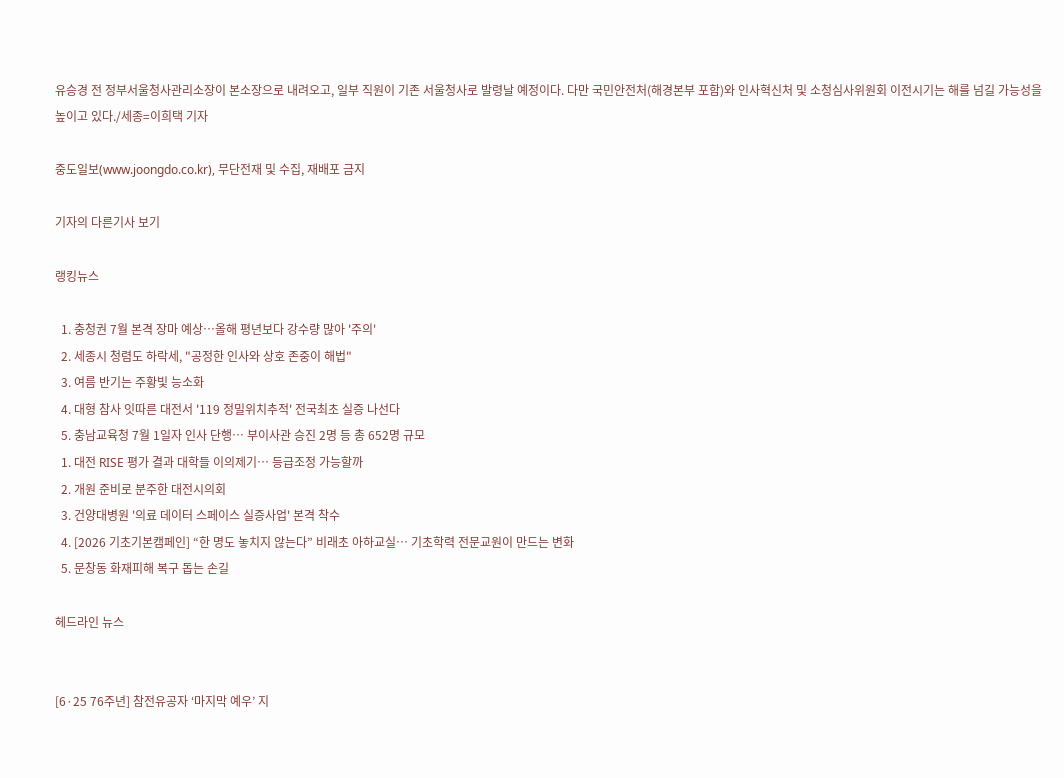유승경 전 정부서울청사관리소장이 본소장으로 내려오고, 일부 직원이 기존 서울청사로 발령날 예정이다. 다만 국민안전처(해경본부 포함)와 인사혁신처 및 소청심사위원회 이전시기는 해를 넘길 가능성을 높이고 있다./세종=이희택 기자

중도일보(www.joongdo.co.kr), 무단전재 및 수집, 재배포 금지

기자의 다른기사 보기

랭킹뉴스

  1. 충청권 7월 본격 장마 예상…올해 평년보다 강수량 많아 '주의'
  2. 세종시 청렴도 하락세, "공정한 인사와 상호 존중이 해법"
  3. 여름 반기는 주황빛 능소화
  4. 대형 참사 잇따른 대전서 '119 정밀위치추적' 전국최초 실증 나선다
  5. 충남교육청 7월 1일자 인사 단행… 부이사관 승진 2명 등 총 652명 규모
  1. 대전 RISE 평가 결과 대학들 이의제기… 등급조정 가능할까
  2. 개원 준비로 분주한 대전시의회
  3. 건양대병원 '의료 데이터 스페이스 실증사업' 본격 착수
  4. [2026 기초기본캠페인] “한 명도 놓치지 않는다” 비래초 아하교실… 기초학력 전문교원이 만드는 변화
  5. 문창동 화재피해 복구 돕는 손길

헤드라인 뉴스


[6·25 76주년] 참전유공자 ‘마지막 예우’ 지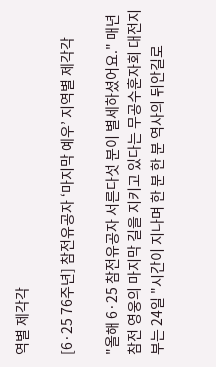역별 제각각

[6·25 76주년] 참전유공자 ‘마지막 예우’ 지역별 제각각

"올해 6·25 참전유공자 서른다섯 분이 별세하셨어요." 매년 참전 영웅의 마지막 길을 지키고 있다는 무공수훈자회 대전지부는 24일 "시간이 지나며 한 분 한 분 역사의 뒤안길로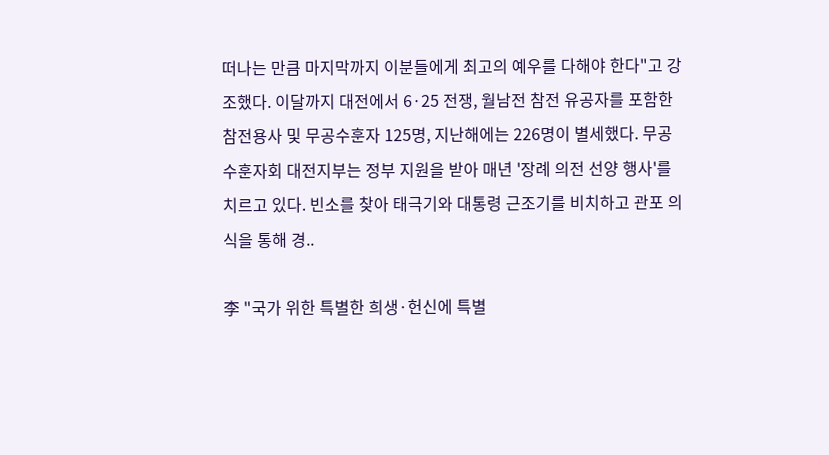떠나는 만큼 마지막까지 이분들에게 최고의 예우를 다해야 한다"고 강조했다. 이달까지 대전에서 6·25 전쟁, 월남전 참전 유공자를 포함한 참전용사 및 무공수훈자 125명, 지난해에는 226명이 별세했다. 무공수훈자회 대전지부는 정부 지원을 받아 매년 '장례 의전 선양 행사'를 치르고 있다. 빈소를 찾아 태극기와 대통령 근조기를 비치하고 관포 의식을 통해 경..

李 "국가 위한 특별한 희생·헌신에 특별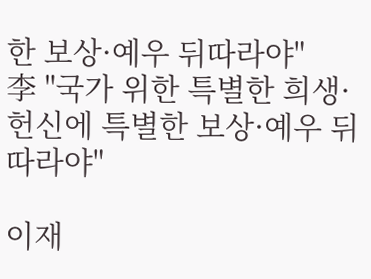한 보상·예우 뒤따라야"
李 "국가 위한 특별한 희생·헌신에 특별한 보상·예우 뒤따라야"

이재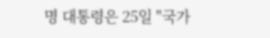명 대통령은 25일 "국가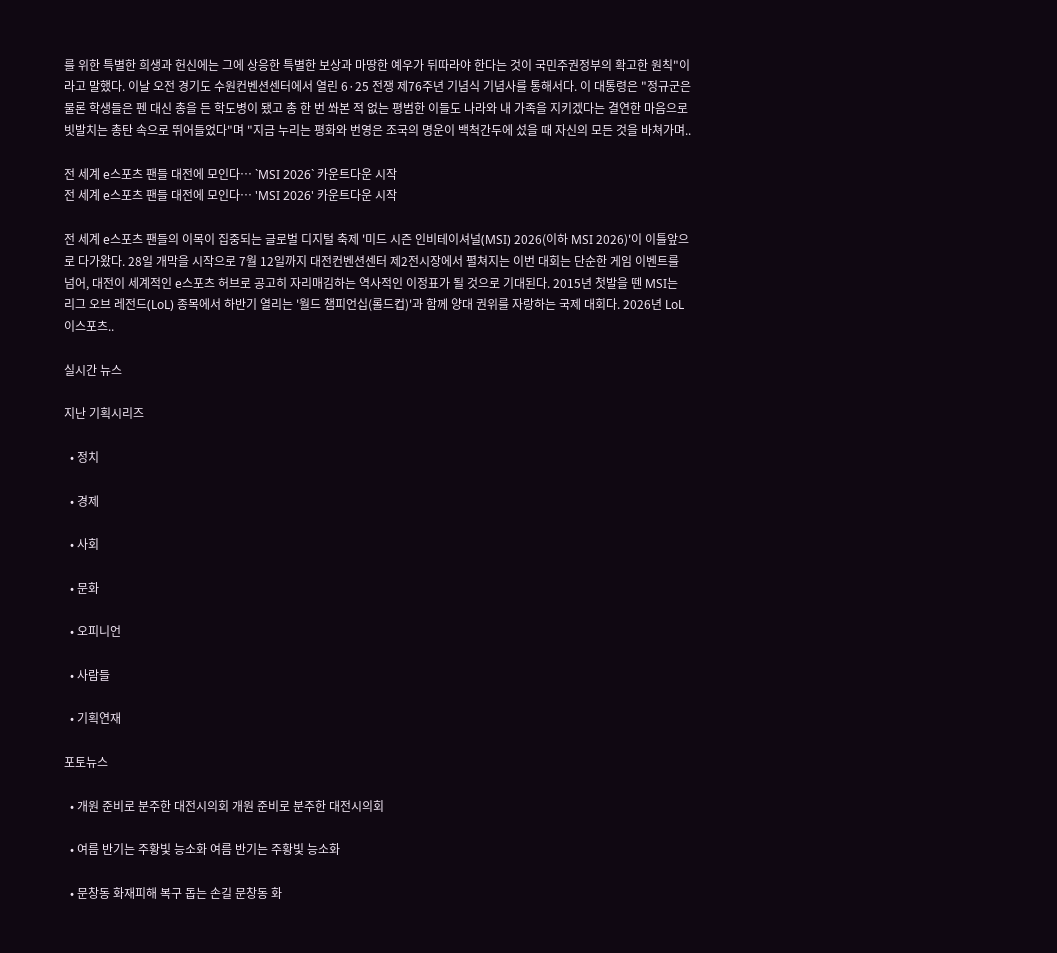를 위한 특별한 희생과 헌신에는 그에 상응한 특별한 보상과 마땅한 예우가 뒤따라야 한다는 것이 국민주권정부의 확고한 원칙"이라고 말했다. 이날 오전 경기도 수원컨벤션센터에서 열린 6·25 전쟁 제76주년 기념식 기념사를 통해서다. 이 대통령은 "정규군은 물론 학생들은 펜 대신 총을 든 학도병이 됐고 총 한 번 쏴본 적 없는 평범한 이들도 나라와 내 가족을 지키겠다는 결연한 마음으로 빗발치는 총탄 속으로 뛰어들었다"며 "지금 누리는 평화와 번영은 조국의 명운이 백척간두에 섰을 때 자신의 모든 것을 바쳐가며..

전 세계 e스포츠 팬들 대전에 모인다… `MSI 2026` 카운트다운 시작
전 세계 e스포츠 팬들 대전에 모인다… 'MSI 2026' 카운트다운 시작

전 세계 e스포츠 팬들의 이목이 집중되는 글로벌 디지털 축제 '미드 시즌 인비테이셔널(MSI) 2026(이하 MSI 2026)'이 이틀앞으로 다가왔다. 28일 개막을 시작으로 7월 12일까지 대전컨벤션센터 제2전시장에서 펼쳐지는 이번 대회는 단순한 게임 이벤트를 넘어, 대전이 세계적인 e스포츠 허브로 공고히 자리매김하는 역사적인 이정표가 될 것으로 기대된다. 2015년 첫발을 뗀 MSI는 리그 오브 레전드(LoL) 종목에서 하반기 열리는 '월드 챔피언십(롤드컵)'과 함께 양대 권위를 자랑하는 국제 대회다. 2026년 LoL 이스포츠..

실시간 뉴스

지난 기획시리즈

  • 정치

  • 경제

  • 사회

  • 문화

  • 오피니언

  • 사람들

  • 기획연재

포토뉴스

  • 개원 준비로 분주한 대전시의회 개원 준비로 분주한 대전시의회

  • 여름 반기는 주황빛 능소화 여름 반기는 주황빛 능소화

  • 문창동 화재피해 복구 돕는 손길 문창동 화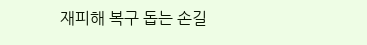재피해 복구 돕는 손길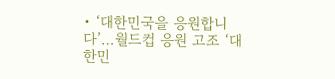• ‘대한민국을 응원합니다’…월드컵 응원 고조 ‘대한민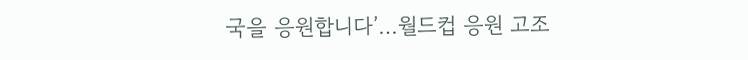국을 응원합니다’…월드컵 응원 고조